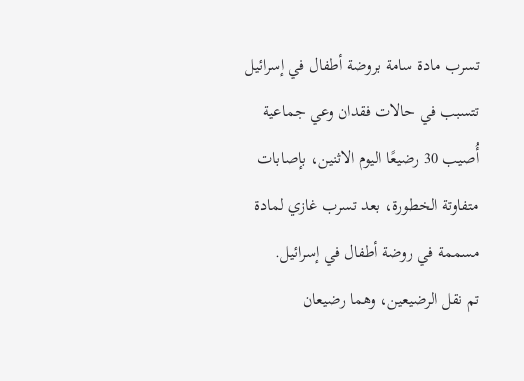تسرب مادة سامة بروضة أطفال في إسرائيل تتسبب في حالات فقدان وعي جماعية
أُصيب 30 رضيعًا اليوم الاثنين، بإصابات متفاوتة الخطورة، بعد تسرب غازي لمادة مسممة في روضة أطفال في إسرائيل.
تم نقل الرضيعين، وهما رضيعان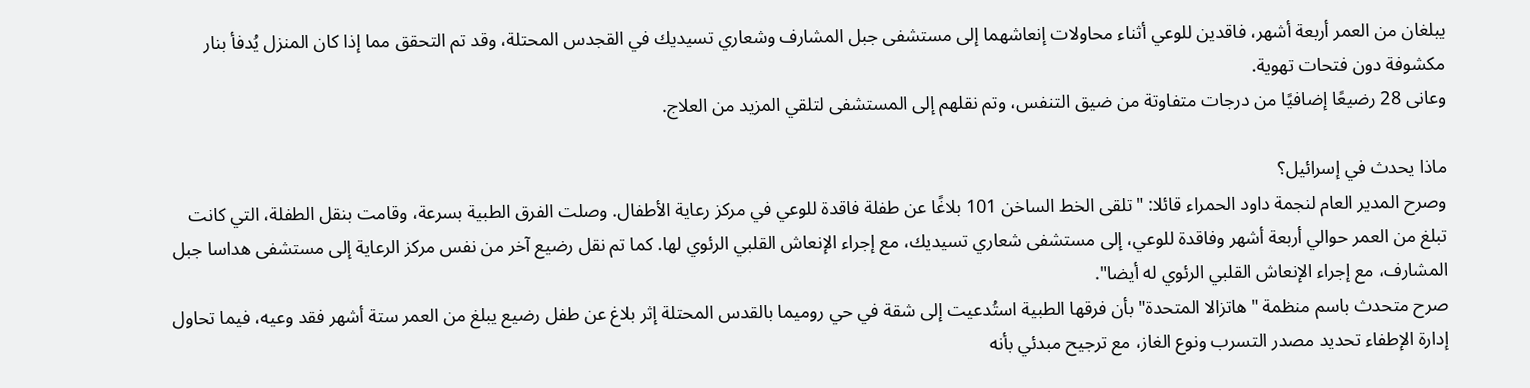يبلغان من العمر أربعة أشهر، فاقدين للوعي أثناء محاولات إنعاشهما إلى مستشفى جبل المشارف وشعاري تسيديك في القجدس المحتلة، وقد تم التحقق مما إذا كان المنزل يُدفأ بنار مكشوفة دون فتحات تهوية.
وعانى 28 رضيعًا إضافيًا من درجات متفاوتة من ضيق التنفس، وتم نقلهم إلى المستشفى لتلقي المزيد من العلاج.

ماذا يحدث في إسرائيل؟
وصرح المدير العام لنجمة داود الحمراء قائلا: "تلقى الخط الساخن 101 بلاغًا عن طفلة فاقدة للوعي في مركز رعاية الأطفال. وصلت الفرق الطبية بسرعة، وقامت بنقل الطفلة، التي كانت تبلغ من العمر حوالي أربعة أشهر وفاقدة للوعي، إلى مستشفى شعاري تسيديك، مع إجراء الإنعاش القلبي الرئوي لها. كما تم نقل رضيع آخر من نفس مركز الرعاية إلى مستشفى هداسا جبل المشارف، مع إجراء الإنعاش القلبي الرئوي له أيضا".
صرح متحدث باسم منظمة "هاتزالا المتحدة" بأن فرقها الطبية استُدعيت إلى شقة في حي روميما بالقدس المحتلة إثر بلاغ عن طفل رضيع يبلغ من العمر ستة أشهر فقد وعيه، فيما تحاول إدارة الإطفاء تحديد مصدر التسرب ونوع الغاز، مع ترجيح مبدئي بأنه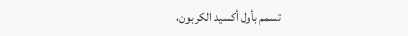تسمم بأول أكسيد الكربون،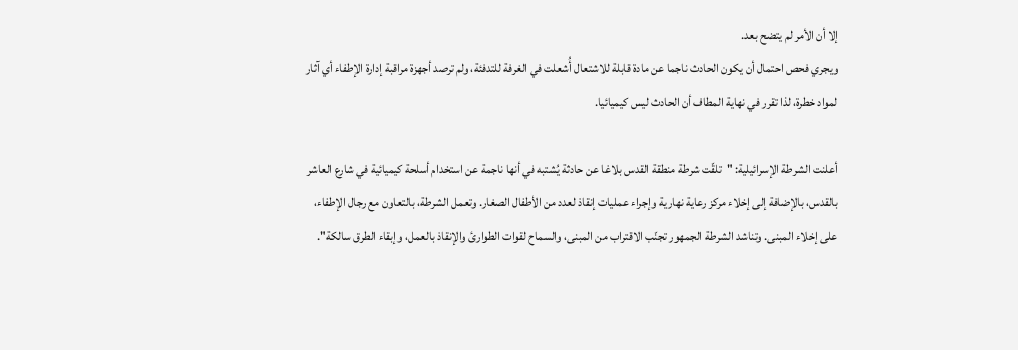إلا أن الأمر لم يتضح بعد.
ويجري فحص احتمال أن يكون الحادث ناجما عن مادة قابلة للاشتعال أُشعلت في الغرفة للتدفئة، ولم ترصد أجهزة مراقبة إدارة الإطفاء أي آثار لمواد خطرة، لذا تقرر في نهاية المطاف أن الحادث ليس كيميائيا.

أعلنت الشرطة الإسرائيلية: "تلقّت شرطة منطقة القدس بلاغا عن حادثة يُشتبه في أنها ناجمة عن استخدام أسلحة كيميائية في شارع العاشر بالقدس، بالإضافة إلى إخلاء مركز رعاية نهارية وإجراء عمليات إنقاذ لعدد من الأطفال الصغار. وتعمل الشرطة، بالتعاون مع رجال الإطفاء، على إخلاء المبنى. وتناشد الشرطة الجمهور تجنّب الاقتراب من المبنى، والسماح لقوات الطوارئ والإنقاذ بالعمل، وإبقاء الطرق سالكة".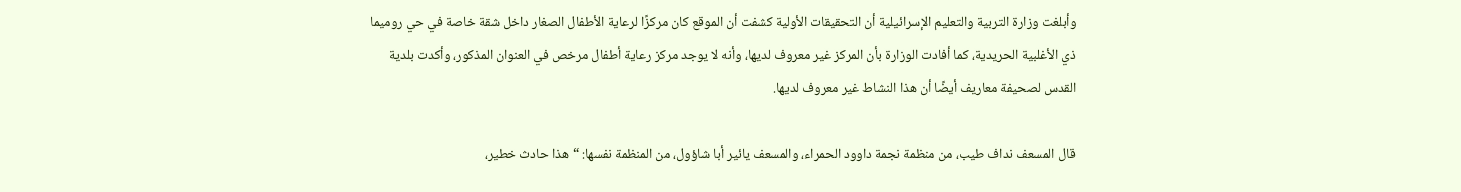وأبلغت وزارة التربية والتعليم الإسرائيلية أن التحقيقات الأولية كشفت أن الموقع كان مركزًا لرعاية الأطفال الصغار داخل شقة خاصة في حي روميما ذي الأغلبية الحريدية، كما أفادت الوزارة بأن المركز غير معروف لديها، وأنه لا يوجد مركز رعاية أطفال مرخص في العنوان المذكور، وأكدت بلدية القدس لصحيفة معاريف أيضًا أن هذا النشاط غير معروف لديها.

قال المسعف نداف طيب، من منظمة نجمة داوود الحمراء، والمسعف يائير أبا شاؤول، من المنظمة نفسها: “هذا حادث خطير،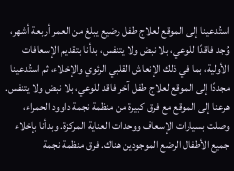استُدعينا إلى الموقع لعلاج طفل رضيع يبلغ من العمر أربعة أشهر، وُجد فاقدًا للوعي، بلا نبض ولا يتنفس، بدأنا بتقديم الإسعافات الأولية، بما في ذلك الإنعاش القلبي الرئوي والإخلاء، ثم استُدعينا مجددًا إلى الموقع لعلاج طفل آخر فاقد للوعي، بلا نبض ولا يتنفس. هرعنا إلى الموقع مع فرق كبيرة من منظمة نجمة داوود الحمراء، وصلت بسيارات الإسعاف ووحدات العناية المركزة. وبدأنا بإخلاء جميع الأطفال الرضع الموجودين هناك. فرق منظمة نجمة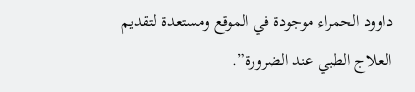داوود الحمراء موجودة في الموقع ومستعدة لتقديم العلاج الطبي عند الضرورة”.